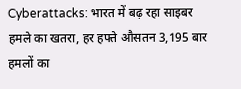Cyberattacks: भारत में बढ़ रहा साइबर हमले का खतरा, हर हफ्ते औसतन 3,195 बार हमलों का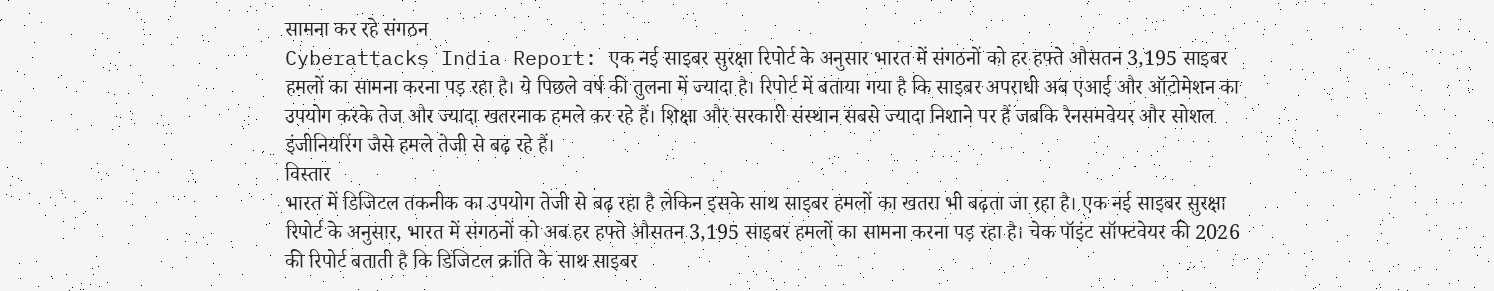सामना कर रहे संगठन
Cyberattacks India Report: एक नई साइबर सुरक्षा रिपोर्ट के अनुसार भारत में संगठनों को हर हफ्ते औसतन 3,195 साइबर हमलों का सामना करना पड़ रहा है। ये पिछले वर्ष की तुलना में ज्यादा है। रिपोर्ट में बताया गया है कि साइबर अपराधी अब एआई और ऑटोमेशन का उपयोग करके तेज और ज्यादा खतरनाक हमले कर रहे हैं। शिक्षा और सरकारी संस्थान सबसे ज्यादा निशाने पर हैं जबकि रैनसमवेयर और सोशल इंजीनियरिंग जैसे हमले तेजी से बढ़ रहे हैं।
विस्तार
भारत में डिजिटल तकनीक का उपयोग तेजी से बढ़ रहा है लेकिन इसके साथ साइबर हमलों का खतरा भी बढ़ता जा रहा है। एक नई साइबर सुरक्षा रिपोर्ट के अनुसार, भारत में संगठनों को अब हर हफ्ते औसतन 3,195 साइबर हमलों का सामना करना पड़ रहा है। चेक पॉइंट सॉफ्टवेयर की 2026 की रिपोर्ट बताती है कि डिजिटल क्रांति के साथ साइबर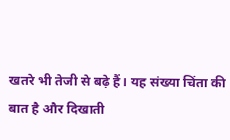खतरे भी तेजी से बढ़े हैं। यह संख्या चिंता की बात है और दिखाती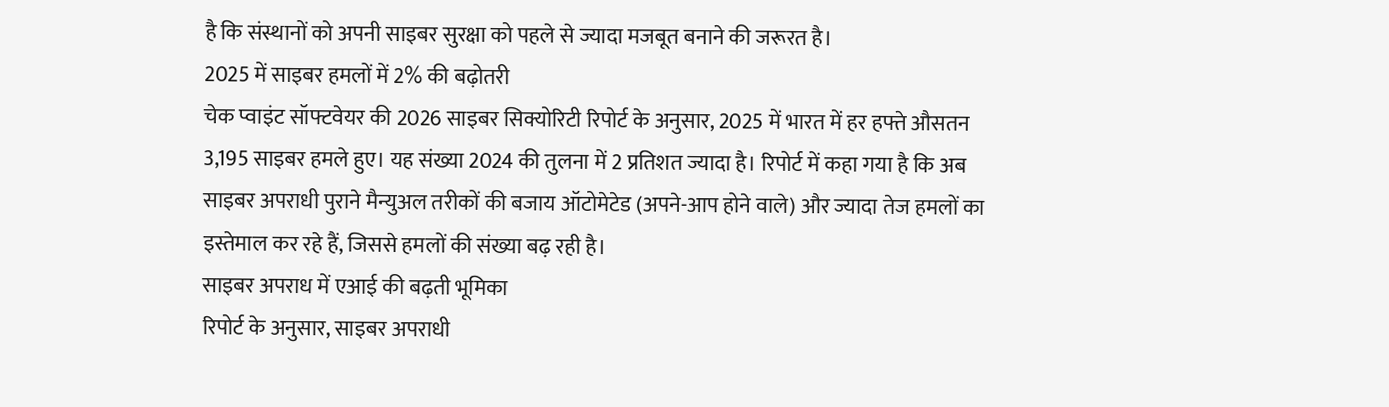है कि संस्थानों को अपनी साइबर सुरक्षा को पहले से ज्यादा मजबूत बनाने की जरूरत है।
2025 में साइबर हमलों में 2% की बढ़ोतरी
चेक प्वाइंट सॉफ्टवेयर की 2026 साइबर सिक्योरिटी रिपोर्ट के अनुसार, 2025 में भारत में हर हफ्ते औसतन 3,195 साइबर हमले हुए। यह संख्या 2024 की तुलना में 2 प्रतिशत ज्यादा है। रिपोर्ट में कहा गया है कि अब साइबर अपराधी पुराने मैन्युअल तरीकों की बजाय ऑटोमेटेड (अपने-आप होने वाले) और ज्यादा तेज हमलों का इस्तेमाल कर रहे हैं, जिससे हमलों की संख्या बढ़ रही है।
साइबर अपराध में एआई की बढ़ती भूमिका
रिपोर्ट के अनुसार, साइबर अपराधी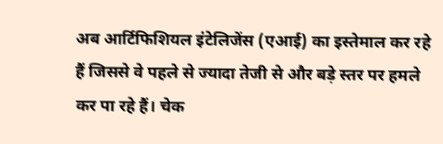अब आर्टिफिशियल इंटेलिजेंस (एआई) का इस्तेमाल कर रहे हैं जिससे वे पहले से ज्यादा तेजी से और बड़े स्तर पर हमले कर पा रहे हैं। चेक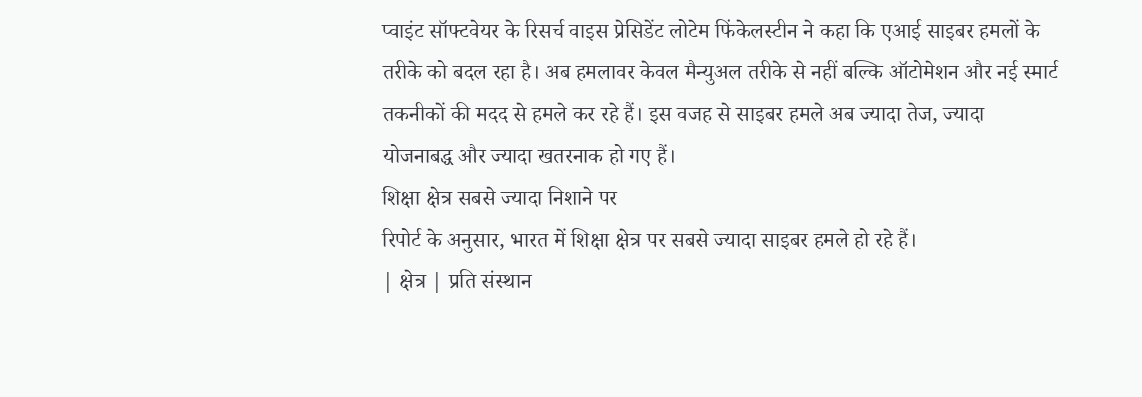प्वाइंट सॉफ्टवेयर के रिसर्च वाइस प्रेसिडेंट लोटेम फिंकेलस्टीन ने कहा कि एआई साइबर हमलों के तरीके को बदल रहा है। अब हमलावर केवल मैन्युअल तरीके से नहीं बल्कि ऑटोमेशन और नई स्मार्ट तकनीकों की मदद से हमले कर रहे हैं। इस वजह से साइबर हमले अब ज्यादा तेज, ज्यादा योजनाबद्ध और ज्यादा खतरनाक हो गए हैं।
शिक्षा क्षेत्र सबसे ज्यादा निशाने पर
रिपोर्ट के अनुसार, भारत में शिक्षा क्षेत्र पर सबसे ज्यादा साइबर हमले हो रहे हैं।
| क्षेत्र | प्रति संस्थान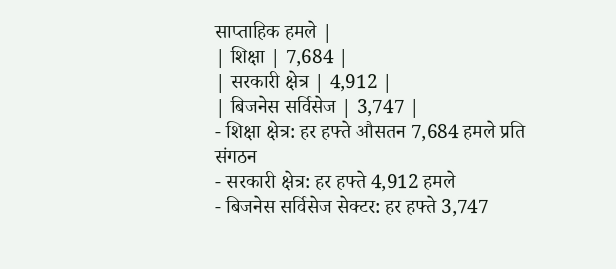साप्ताहिक हमले |
| शिक्षा | 7,684 |
| सरकारी क्षेत्र | 4,912 |
| बिजनेस सर्विसेज | 3,747 |
- शिक्षा क्षेत्र: हर हफ्ते औसतन 7,684 हमले प्रति संगठन
- सरकारी क्षेत्र: हर हफ्ते 4,912 हमले
- बिजनेस सर्विसेज सेक्टर: हर हफ्ते 3,747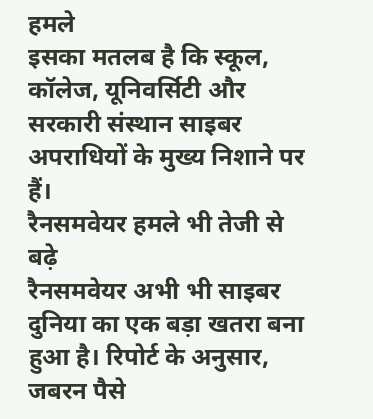हमले
इसका मतलब है कि स्कूल, कॉलेज, यूनिवर्सिटी और सरकारी संस्थान साइबर अपराधियों के मुख्य निशाने पर हैं।
रैनसमवेयर हमले भी तेजी से बढ़े
रैनसमवेयर अभी भी साइबर दुनिया का एक बड़ा खतरा बना हुआ है। रिपोर्ट के अनुसार, जबरन पैसे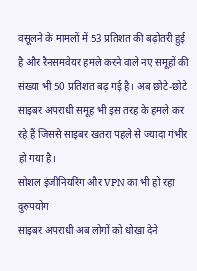वसूलने के मामलों में 53 प्रतिशत की बढ़ोतरी हुई है और रैनसमवेयर हमले करने वाले नए समूहों की संख्या भी 50 प्रतिशत बढ़ गई है। अब छोटे-छोटे साइबर अपराधी समूह भी इस तरह के हमले कर रहे हैं जिससे साइबर खतरा पहले से ज्यादा गंभीर हो गया है।
सोशल इंजीनियरिंग और VPN का भी हो रहा दुरुपयोग
साइबर अपराधी अब लोगों को धोखा देने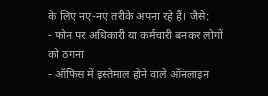के लिए नए-नए तरीके अपना रहे हैं। जैसे:
- फोन पर अधिकारी या कर्मचारी बनकर लोगों को ठगना
- ऑफिस में इस्तेमाल होने वाले ऑनलाइन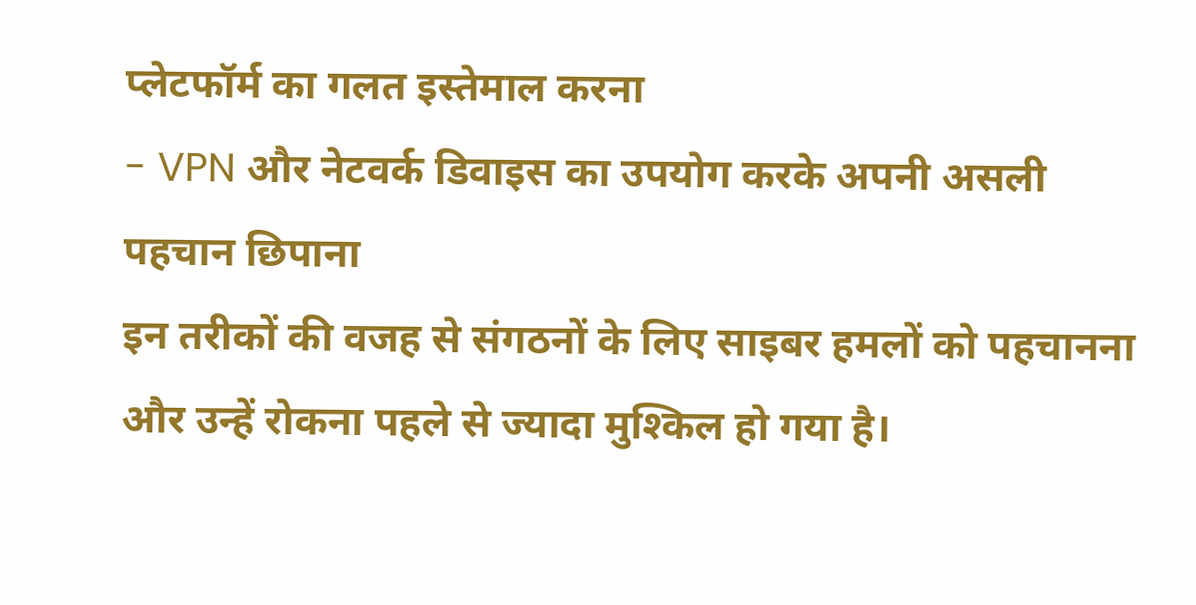प्लेटफॉर्म का गलत इस्तेमाल करना
- VPN और नेटवर्क डिवाइस का उपयोग करके अपनी असली पहचान छिपाना
इन तरीकों की वजह से संगठनों के लिए साइबर हमलों को पहचानना और उन्हें रोकना पहले से ज्यादा मुश्किल हो गया है।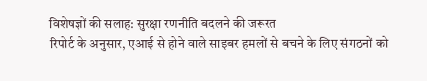विशेषज्ञों की सलाह: सुरक्षा रणनीति बदलने की जरूरत
रिपोर्ट के अनुसार, एआई से होने वाले साइबर हमलों से बचने के लिए संगठनों को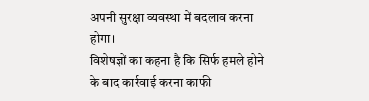अपनी सुरक्षा व्यवस्था में बदलाव करना होगा।
विशेषज्ञों का कहना है कि सिर्फ हमले होने के बाद कार्रवाई करना काफी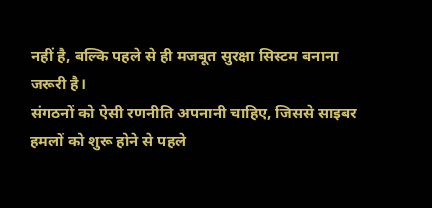नहीं है, बल्कि पहले से ही मजबूत सुरक्षा सिस्टम बनाना जरूरी है।
संगठनों को ऐसी रणनीति अपनानी चाहिए, जिससे साइबर हमलों को शुरू होने से पहले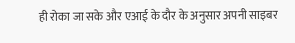ही रोका जा सके और एआई के दौर के अनुसार अपनी साइबर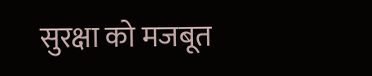सुरक्षा को मजबूत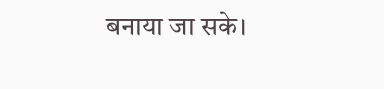बनाया जा सके।